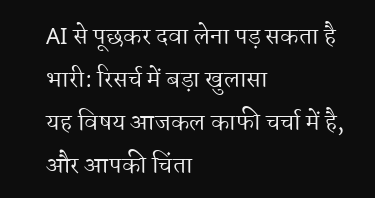AI से पूछकर दवा लेना पड़ सकता है भारी: रिसर्च में बड़ा खुलासा
यह विषय आजकल काफी चर्चा में है, और आपकी चिंता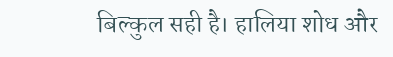बिल्कुल सही है। हालिया शोध और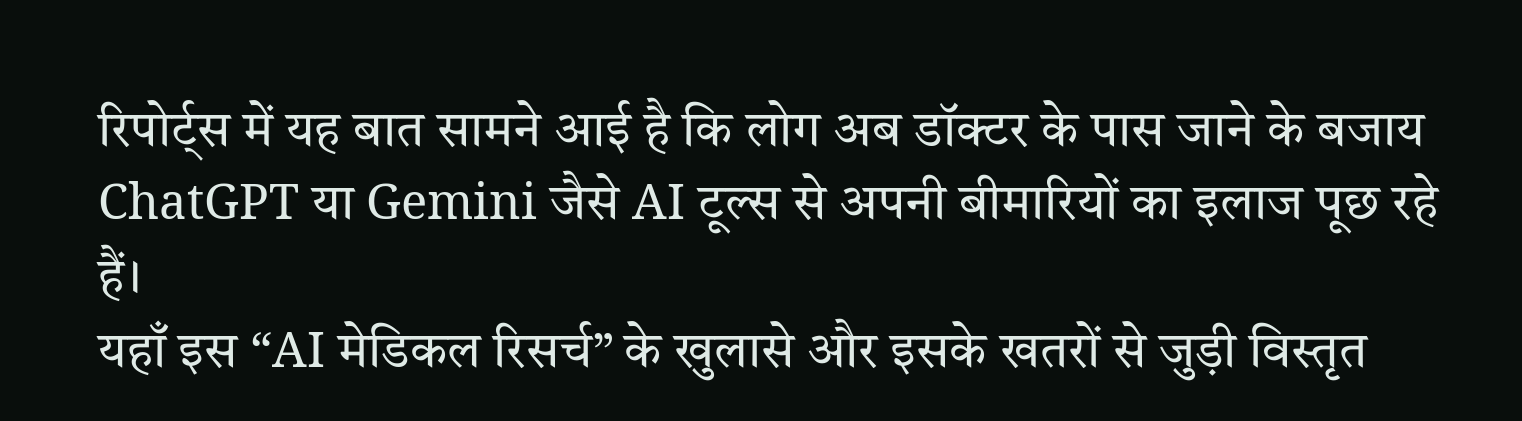रिपोर्ट्स में यह बात सामने आई है कि लोग अब डॉक्टर के पास जाने के बजाय ChatGPT या Gemini जैसे AI टूल्स से अपनी बीमारियों का इलाज पूछ रहे हैं।
यहाँ इस “AI मेडिकल रिसर्च” के खुलासे और इसके खतरों से जुड़ी विस्तृत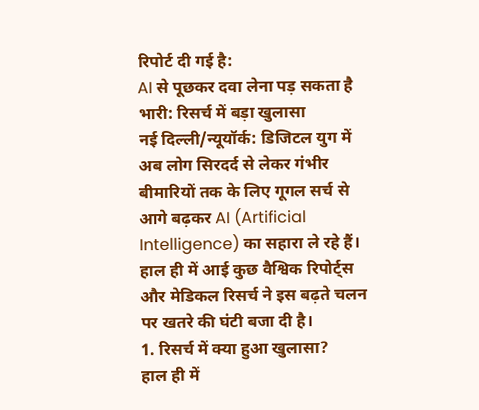रिपोर्ट दी गई है:
AI से पूछकर दवा लेना पड़ सकता है भारी: रिसर्च में बड़ा खुलासा
नई दिल्ली/न्यूयॉर्क: डिजिटल युग में अब लोग सिरदर्द से लेकर गंभीर बीमारियों तक के लिए गूगल सर्च से आगे बढ़कर AI (Artificial Intelligence) का सहारा ले रहे हैं। हाल ही में आई कुछ वैश्विक रिपोर्ट्स और मेडिकल रिसर्च ने इस बढ़ते चलन पर खतरे की घंटी बजा दी है।
1. रिसर्च में क्या हुआ खुलासा?
हाल ही में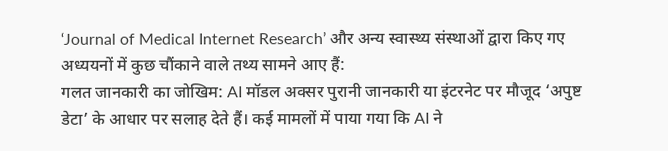‘Journal of Medical Internet Research’ और अन्य स्वास्थ्य संस्थाओं द्वारा किए गए अध्ययनों में कुछ चौंकाने वाले तथ्य सामने आए हैं:
गलत जानकारी का जोखिम: AI मॉडल अक्सर पुरानी जानकारी या इंटरनेट पर मौजूद ‘अपुष्ट डेटा’ के आधार पर सलाह देते हैं। कई मामलों में पाया गया कि AI ने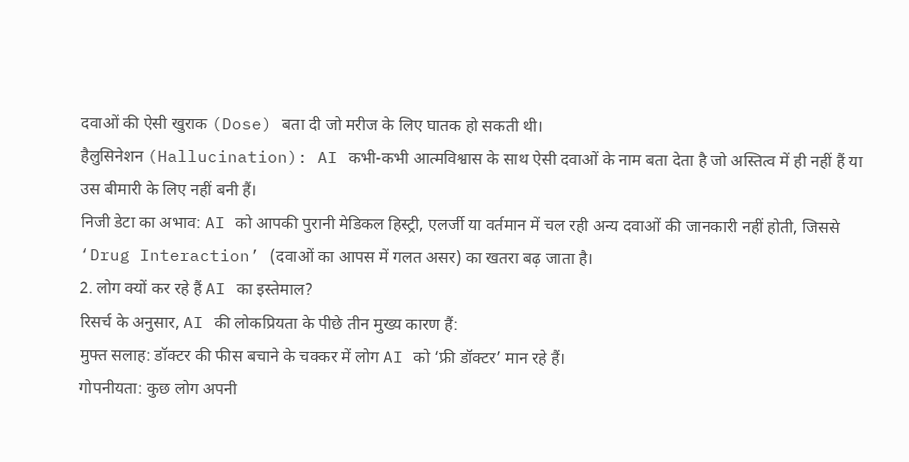दवाओं की ऐसी खुराक (Dose) बता दी जो मरीज के लिए घातक हो सकती थी।
हैलुसिनेशन (Hallucination): AI कभी-कभी आत्मविश्वास के साथ ऐसी दवाओं के नाम बता देता है जो अस्तित्व में ही नहीं हैं या उस बीमारी के लिए नहीं बनी हैं।
निजी डेटा का अभाव: AI को आपकी पुरानी मेडिकल हिस्ट्री, एलर्जी या वर्तमान में चल रही अन्य दवाओं की जानकारी नहीं होती, जिससे ‘Drug Interaction’ (दवाओं का आपस में गलत असर) का खतरा बढ़ जाता है।
2. लोग क्यों कर रहे हैं AI का इस्तेमाल?
रिसर्च के अनुसार, AI की लोकप्रियता के पीछे तीन मुख्य कारण हैं:
मुफ्त सलाह: डॉक्टर की फीस बचाने के चक्कर में लोग AI को ‘फ्री डॉक्टर’ मान रहे हैं।
गोपनीयता: कुछ लोग अपनी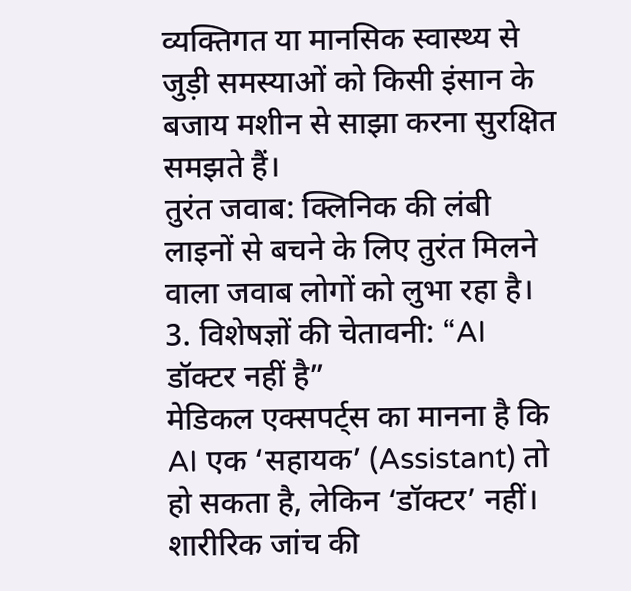व्यक्तिगत या मानसिक स्वास्थ्य से जुड़ी समस्याओं को किसी इंसान के बजाय मशीन से साझा करना सुरक्षित समझते हैं।
तुरंत जवाब: क्लिनिक की लंबी लाइनों से बचने के लिए तुरंत मिलने वाला जवाब लोगों को लुभा रहा है।
3. विशेषज्ञों की चेतावनी: “AI डॉक्टर नहीं है”
मेडिकल एक्सपर्ट्स का मानना है कि AI एक ‘सहायक’ (Assistant) तो हो सकता है, लेकिन ‘डॉक्टर’ नहीं।
शारीरिक जांच की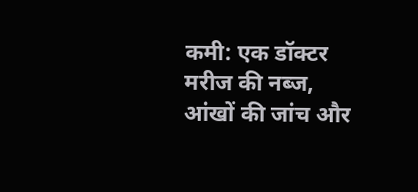कमी: एक डॉक्टर मरीज की नब्ज, आंखों की जांच और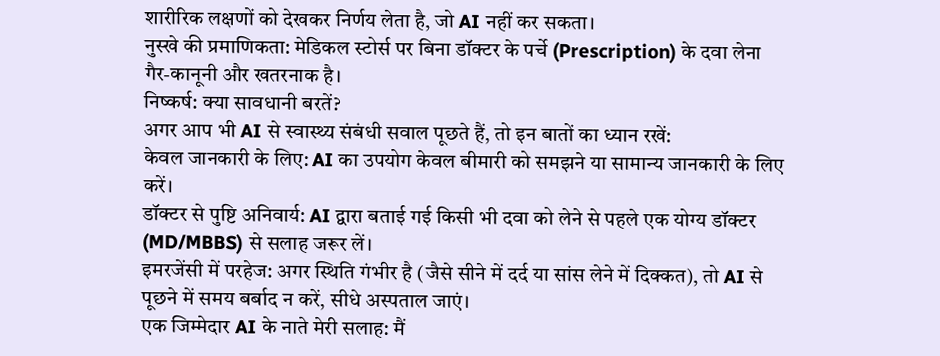शारीरिक लक्षणों को देखकर निर्णय लेता है, जो AI नहीं कर सकता।
नुस्खे की प्रमाणिकता: मेडिकल स्टोर्स पर बिना डॉक्टर के पर्चे (Prescription) के दवा लेना गैर-कानूनी और खतरनाक है।
निष्कर्ष: क्या सावधानी बरतें?
अगर आप भी AI से स्वास्थ्य संबंधी सवाल पूछते हैं, तो इन बातों का ध्यान रखें:
केवल जानकारी के लिए: AI का उपयोग केवल बीमारी को समझने या सामान्य जानकारी के लिए करें।
डॉक्टर से पुष्टि अनिवार्य: AI द्वारा बताई गई किसी भी दवा को लेने से पहले एक योग्य डॉक्टर (MD/MBBS) से सलाह जरूर लें।
इमरजेंसी में परहेज: अगर स्थिति गंभीर है (जैसे सीने में दर्द या सांस लेने में दिक्कत), तो AI से पूछने में समय बर्बाद न करें, सीधे अस्पताल जाएं।
एक जिम्मेदार AI के नाते मेरी सलाह: मैं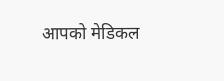आपको मेडिकल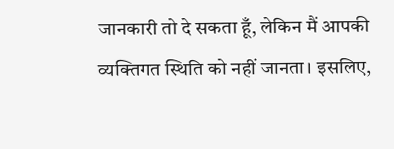जानकारी तो दे सकता हूँ, लेकिन मैं आपकी व्यक्तिगत स्थिति को नहीं जानता। इसलिए,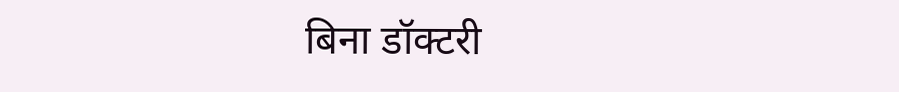बिना डॉक्टरी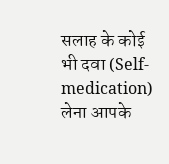सलाह के कोई भी दवा (Self-medication) लेना आपके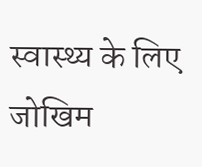स्वास्थ्य के लिए जोखिम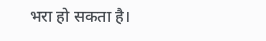भरा हो सकता है।